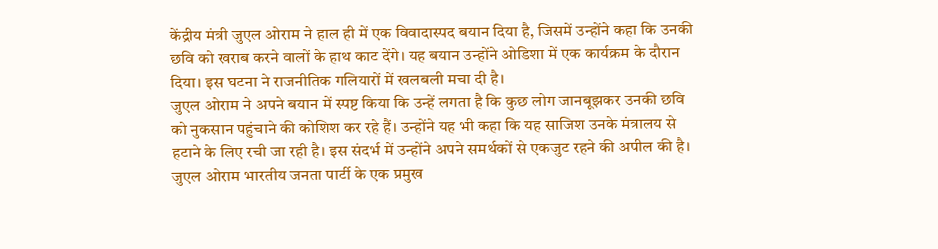केंद्रीय मंत्री जुएल ओराम ने हाल ही में एक विवादास्पद बयान दिया है, जिसमें उन्होंने कहा कि उनकी छवि को खराब करने वालों के हाथ काट देंगे। यह बयान उन्होंने ओडिशा में एक कार्यक्रम के दौरान दिया। इस घटना ने राजनीतिक गलियारों में खलबली मचा दी है।
जुएल ओराम ने अपने बयान में स्पष्ट किया कि उन्हें लगता है कि कुछ लोग जानबूझकर उनकी छवि को नुकसान पहुंचाने की कोशिश कर रहे हैं। उन्होंने यह भी कहा कि यह साजिश उनके मंत्रालय से हटाने के लिए रची जा रही है। इस संदर्भ में उन्होंने अपने समर्थकों से एकजुट रहने की अपील की है।
जुएल ओराम भारतीय जनता पार्टी के एक प्रमुख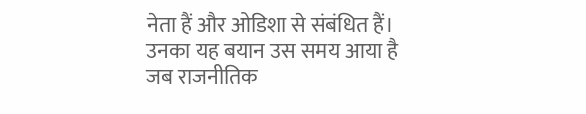नेता हैं और ओडिशा से संबंधित हैं। उनका यह बयान उस समय आया है जब राजनीतिक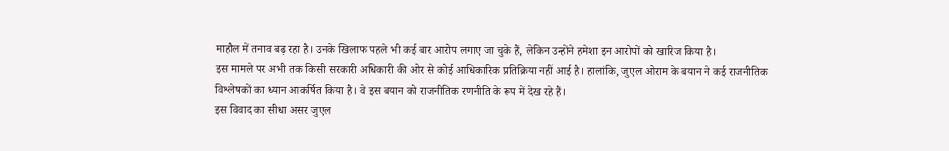माहौल में तनाव बढ़ रहा है। उनके खिलाफ पहले भी कई बार आरोप लगाए जा चुके हैं, लेकिन उन्होंने हमेशा इन आरोपों को खारिज किया है।
इस मामले पर अभी तक किसी सरकारी अधिकारी की ओर से कोई आधिकारिक प्रतिक्रिया नहीं आई है। हालांकि, जुएल ओराम के बयान ने कई राजनीतिक विश्लेषकों का ध्यान आकर्षित किया है। वे इस बयान को राजनीतिक रणनीति के रूप में देख रहे हैं।
इस विवाद का सीधा असर जुएल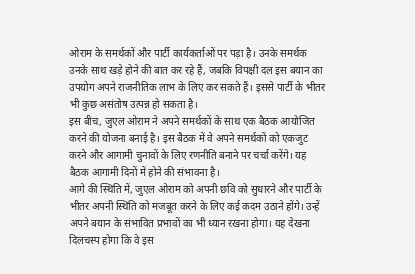ओराम के समर्थकों और पार्टी कार्यकर्ताओं पर पड़ा है। उनके समर्थक उनके साथ खड़े होने की बात कर रहे हैं, जबकि विपक्षी दल इस बयान का उपयोग अपने राजनीतिक लाभ के लिए कर सकते हैं। इससे पार्टी के भीतर भी कुछ असंतोष उत्पन्न हो सकता है।
इस बीच, जुएल ओराम ने अपने समर्थकों के साथ एक बैठक आयोजित करने की योजना बनाई है। इस बैठक में वे अपने समर्थकों को एकजुट करने और आगामी चुनावों के लिए रणनीति बनाने पर चर्चा करेंगे। यह बैठक आगामी दिनों में होने की संभावना है।
आगे की स्थिति में, जुएल ओराम को अपनी छवि को सुधारने और पार्टी के भीतर अपनी स्थिति को मजबूत करने के लिए कई कदम उठाने होंगे। उन्हें अपने बयान के संभावित प्रभावों का भी ध्यान रखना होगा। यह देखना दिलचस्प होगा कि वे इस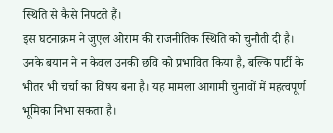स्थिति से कैसे निपटते हैं।
इस घटनाक्रम ने जुएल ओराम की राजनीतिक स्थिति को चुनौती दी है। उनके बयान ने न केवल उनकी छवि को प्रभावित किया है, बल्कि पार्टी के भीतर भी चर्चा का विषय बना है। यह मामला आगामी चुनावों में महत्वपूर्ण भूमिका निभा सकता है।